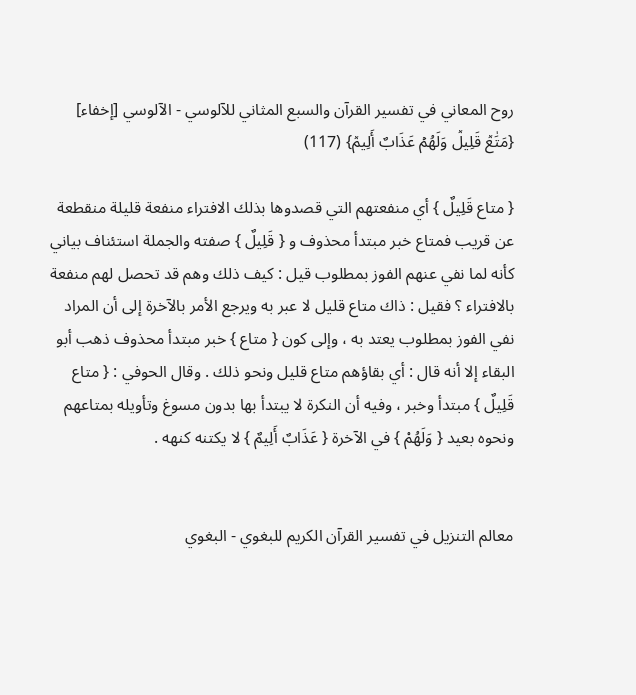روح المعاني في تفسير القرآن والسبع المثاني للآلوسي - الآلوسي [إخفاء]
{مَتَٰعٞ قَلِيلٞ وَلَهُمۡ عَذَابٌ أَلِيمٞ} (117)

{ متاع قَلِيلٌ } أي منفعتهم التي قصدوها بذلك الافتراء منفعة قليلة منقطعة عن قريب فمتاع خبر مبتدأ محذوف و { قَلِيلٌ } صفته والجملة استئناف بياني كأنه لما نفي عنهم الفوز بمطلوب قيل : كيف ذلك وهم قد تحصل لهم منفعة بالافتراء ؟ فقيل : ذاك متاع قليل لا عبر به ويرجع الأمر بالآخرة إلى أن المراد نفي الفوز بمطلوب يعتد به ، وإلى كون { متاع } خبر مبتدأ محذوف ذهب أبو البقاء إلا أنه قال : أي بقاؤهم متاع قليل ونحو ذلك . وقال الحوفي : { متاع قَلِيلٌ } مبتدأ وخبر ، وفيه أن النكرة لا يبتدأ بها بدون مسوغ وتأويله بمتاعهم ونحوه بعيد { وَلَهُمْ } في الآخرة { عَذَابٌ أَلِيمٌ } لا يكتنه كنهه .


معالم التنزيل في تفسير القرآن الكريم للبغوي - البغوي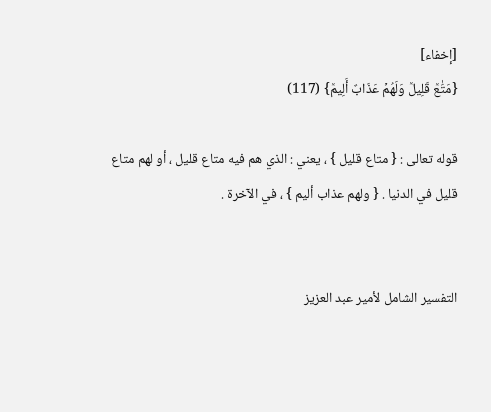[إخفاء]
{مَتَٰعٞ قَلِيلٞ وَلَهُمۡ عَذَابٌ أَلِيمٞ} (117)

قوله تعالى : { متاع قليل } ، يعني : الذي هم فيه متاع قليل ، أو لهم متاع قليل في الدنيا . { ولهم عذاب أليم } ، في الآخرة .


التفسير الشامل لأمير عبد العزيز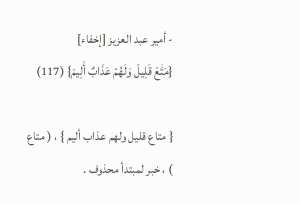- أمير عبد العزيز [إخفاء]
{مَتَٰعٞ قَلِيلٞ وَلَهُمۡ عَذَابٌ أَلِيمٞ} (117)

{ متاع قليل ولهم عذاب أليم } ، ( متاع ) ، خبر لمبتدأ محذوف .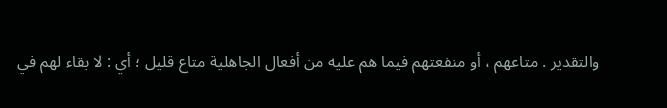والتقدير . متاعهم ، أو منفعتهم فيما هم عليه من أفعال الجاهلية متاع قليل ؛ أي : لا بقاء لهم في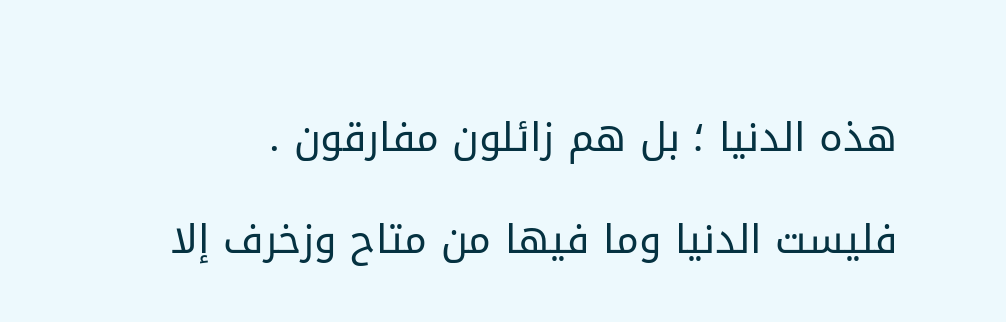هذه الدنيا ؛ بل هم زائلون مفارقون .

فليست الدنيا وما فيها من متاح وزخرف إلا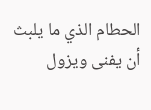الحطام الذي ما يلبث أن يفنى ويزول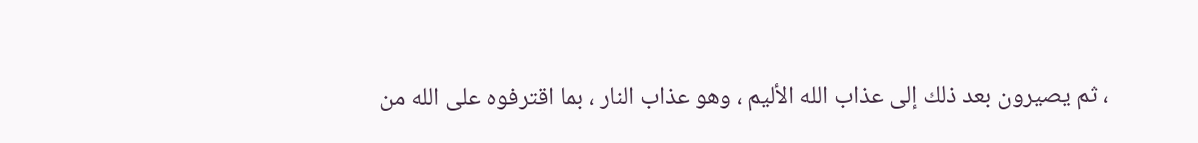، ثم يصيرون بعد ذلك إلى عذاب الله الأليم ، وهو عذاب النار ، بما اقترفوه على الله من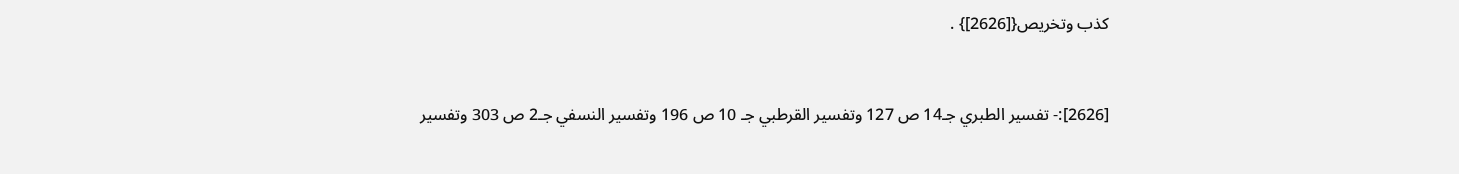كذب وتخريص{[2626]} .


[2626]:- تفسير الطبري جـ14 ص 127 وتفسير القرطبي جـ 10 ص 196 وتفسير النسفي جـ2 ص 303 وتفسير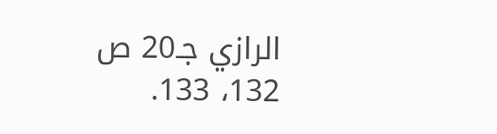الرازي جـ20 ص 132، 133.